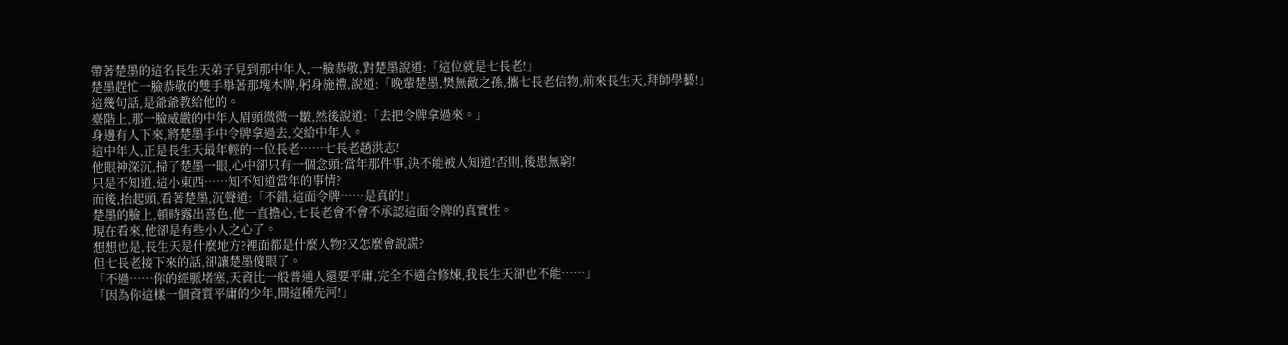帶著楚墨的這名長生天弟子見到那中年人,一臉恭敬,對楚墨說道:「這位就是七長老!」
楚墨趕忙一臉恭敬的雙手舉著那塊木牌,躬身施禮,說道:「晚輩楚墨,樊無敵之孫,攜七長老信物,前來長生天,拜師學藝!」
這幾句話,是爺爺教給他的。
臺階上,那一臉威嚴的中年人眉頭微微一皺,然後說道:「去把令牌拿過來。」
身邊有人下來,將楚墨手中令牌拿過去,交給中年人。
這中年人,正是長生天最年輕的一位長老……七長老趙洪志!
他眼神深沉,掃了楚墨一眼,心中卻只有一個念頭:當年那件事,決不能被人知道!否則,後患無窮!
只是不知道,這小東西……知不知道當年的事情?
而後,抬起頭,看著楚墨,沉聲道:「不錯,這面令牌……是真的!」
楚墨的臉上,頓時露出喜色,他一直擔心,七長老會不會不承認這面令牌的真實性。
現在看來,他卻是有些小人之心了。
想想也是,長生天是什麼地方?裡面都是什麼人物?又怎麼會說謊?
但七長老接下來的話,卻讓楚墨傻眼了。
「不過……你的經脈堵塞,天資比一般普通人還要平庸,完全不適合修煉,我長生天卻也不能……」
「因為你這樣一個資質平庸的少年,開這種先河!」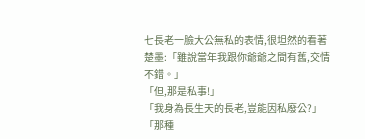七長老一臉大公無私的表情,很坦然的看著楚墨:「雖說當年我跟你爺爺之間有舊,交情不錯。」
「但,那是私事!」
「我身為長生天的長老,豈能因私廢公?」
「那種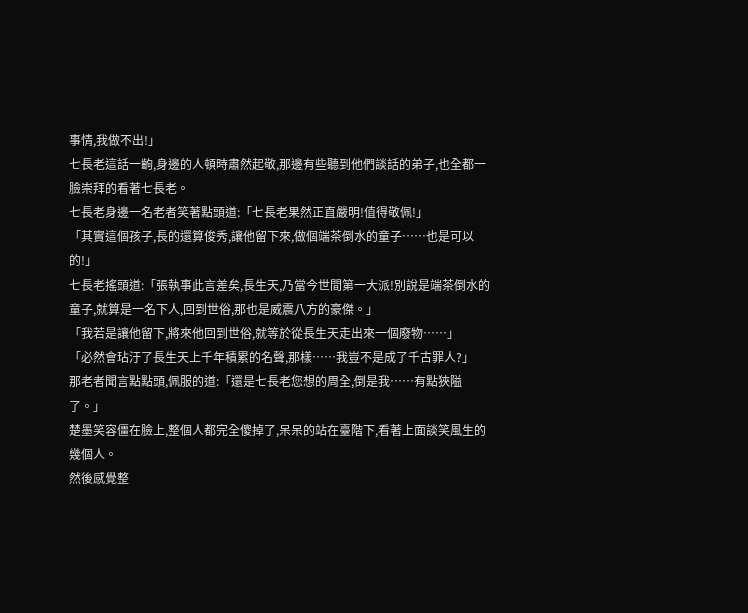事情,我做不出!」
七長老這話一齣,身邊的人頓時肅然起敬,那邊有些聽到他們談話的弟子,也全都一臉崇拜的看著七長老。
七長老身邊一名老者笑著點頭道:「七長老果然正直嚴明!值得敬佩!」
「其實這個孩子,長的還算俊秀,讓他留下來,做個端茶倒水的童子……也是可以的!」
七長老搖頭道:「張執事此言差矣,長生天,乃當今世間第一大派!別說是端茶倒水的童子,就算是一名下人,回到世俗,那也是威震八方的豪傑。」
「我若是讓他留下,將來他回到世俗,就等於從長生天走出來一個廢物……」
「必然會玷汙了長生天上千年積累的名聲,那樣……我豈不是成了千古罪人?」
那老者聞言點點頭,佩服的道:「還是七長老您想的周全,倒是我……有點狹隘了。」
楚墨笑容僵在臉上,整個人都完全傻掉了,呆呆的站在臺階下,看著上面談笑風生的幾個人。
然後感覺整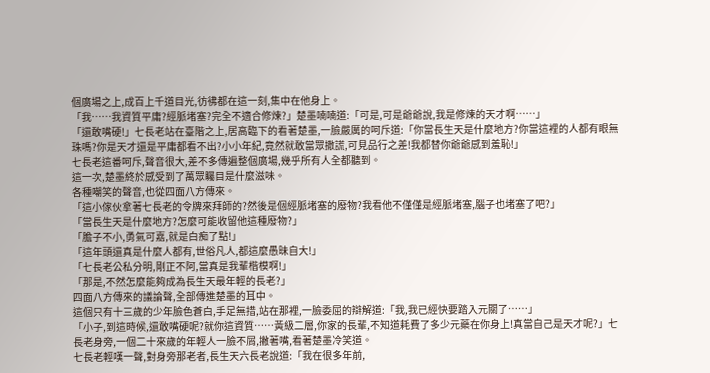個廣場之上,成百上千道目光,彷彿都在這一刻,集中在他身上。
「我……我資質平庸?經脈堵塞?完全不適合修煉?」楚墨喃喃道:「可是,可是爺爺說,我是修煉的天才啊……」
「還敢嘴硬!」七長老站在臺階之上,居高臨下的看著楚墨,一臉嚴厲的呵斥道:「你當長生天是什麼地方?你當這裡的人都有眼無珠嗎?你是天才還是平庸都看不出?小小年紀,竟然就敢當眾撒謊,可見品行之差!我都替你爺爺感到羞恥!」
七長老這番呵斥,聲音很大,差不多傳遍整個廣場,幾乎所有人全都聽到。
這一次,楚墨終於感受到了萬眾矚目是什麼滋味。
各種嘲笑的聲音,也從四面八方傳來。
「這小傢伙拿著七長老的令牌來拜師的?然後是個經脈堵塞的廢物?我看他不僅僅是經脈堵塞,腦子也堵塞了吧?」
「當長生天是什麼地方?怎麼可能收留他這種廢物?」
「膽子不小,勇氣可嘉,就是白痴了點!」
「這年頭還真是什麼人都有,世俗凡人,都這麼愚昧自大!」
「七長老公私分明,剛正不阿,當真是我輩楷模啊!」
「那是,不然怎麼能夠成為長生天最年輕的長老?」
四面八方傳來的議論聲,全部傳進楚墨的耳中。
這個只有十三歲的少年臉色蒼白,手足無措,站在那裡,一臉委屈的辯解道:「我,我已經快要踏入元關了……」
「小子,到這時候,還敢嘴硬呢?就你這資質……黃級二層,你家的長輩,不知道耗費了多少元藥在你身上!真當自己是天才呢?」七長老身旁,一個二十來歲的年輕人一臉不屑,撇著嘴,看著楚墨冷笑道。
七長老輕嘆一聲,對身旁那老者,長生天六長老說道:「我在很多年前,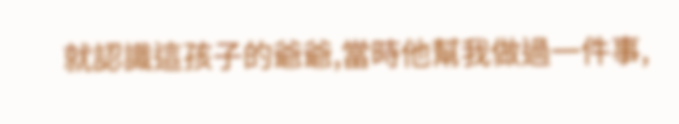就認識這孩子的爺爺,當時他幫我做過一件事,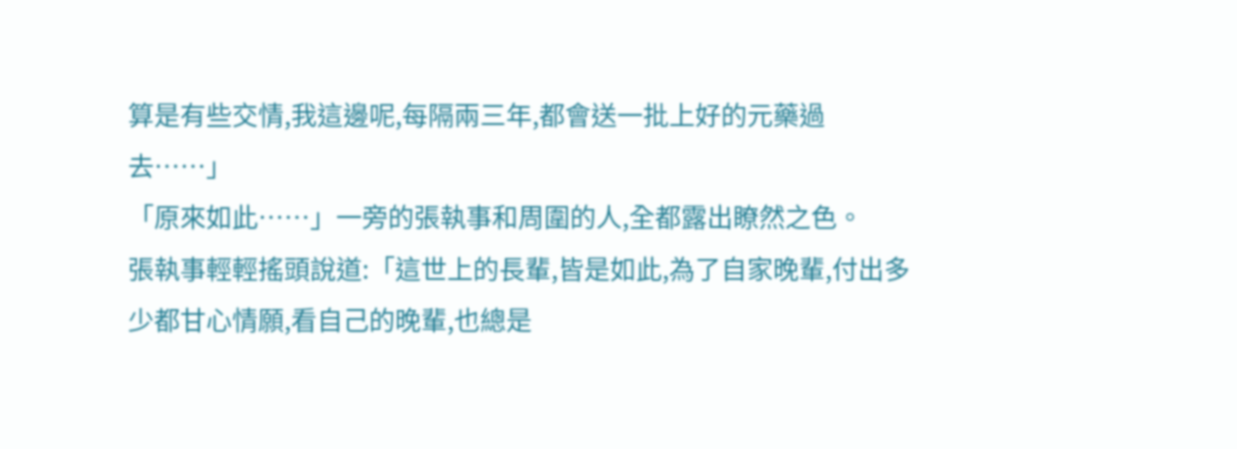算是有些交情,我這邊呢,每隔兩三年,都會送一批上好的元藥過去……」
「原來如此……」一旁的張執事和周圍的人,全都露出瞭然之色。
張執事輕輕搖頭說道:「這世上的長輩,皆是如此,為了自家晚輩,付出多少都甘心情願,看自己的晚輩,也總是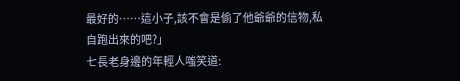最好的……這小子,該不會是偷了他爺爺的信物,私自跑出來的吧?」
七長老身邊的年輕人嗤笑道: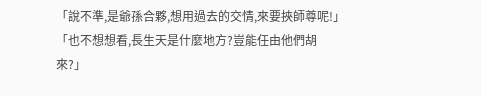「說不準,是爺孫合夥,想用過去的交情,來要挾師尊呢!」
「也不想想看,長生天是什麼地方?豈能任由他們胡來?」